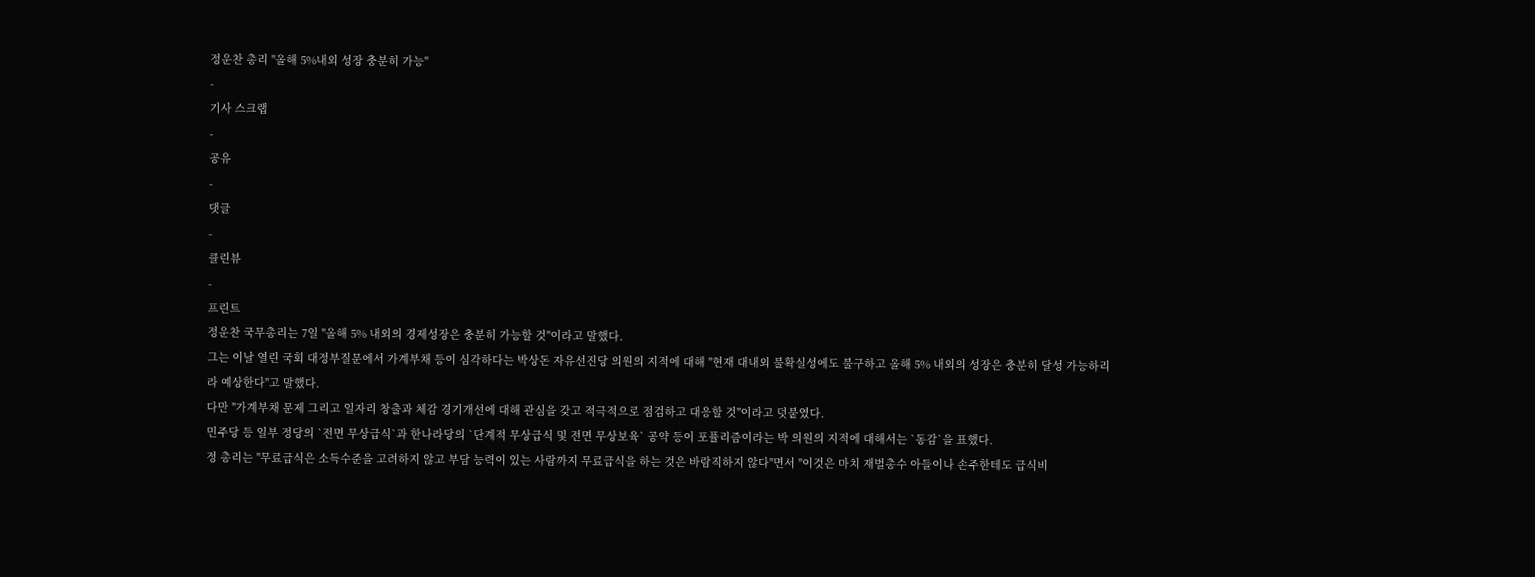정운찬 총리 "올해 5%내외 성장 충분히 가능"
-
기사 스크랩
-
공유
-
댓글
-
클린뷰
-
프린트
정운찬 국무총리는 7일 "올해 5% 내외의 경제성장은 충분히 가능할 것"이라고 말했다.
그는 이날 열린 국회 대정부질문에서 가계부채 등이 심각하다는 박상돈 자유선진당 의원의 지적에 대해 "현재 대내외 불확실성에도 불구하고 올해 5% 내외의 성장은 충분히 달성 가능하리라 예상한다"고 말했다.
다만 "가계부채 문제 그리고 일자리 창출과 체감 경기개선에 대해 관심을 갖고 적극적으로 점검하고 대응할 것"이라고 덧붙였다.
민주당 등 일부 정당의 `전면 무상급식`과 한나라당의 `단계적 무상급식 및 전면 무상보육` 공약 등이 포퓰리즘이라는 박 의원의 지적에 대해서는 `동감`을 표했다.
정 총리는 "무료급식은 소득수준을 고려하지 않고 부담 능력이 있는 사람까지 무료급식을 하는 것은 바람직하지 않다"면서 "이것은 마치 재벌총수 아들이나 손주한테도 급식비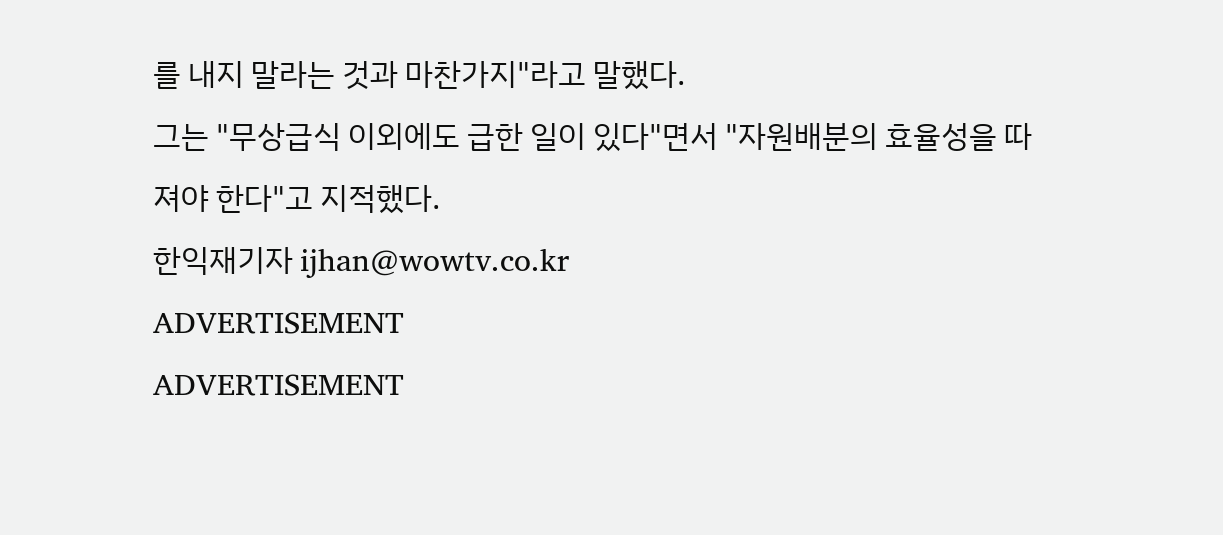를 내지 말라는 것과 마찬가지"라고 말했다.
그는 "무상급식 이외에도 급한 일이 있다"면서 "자원배분의 효율성을 따져야 한다"고 지적했다.
한익재기자 ijhan@wowtv.co.kr
ADVERTISEMENT
ADVERTISEMENT